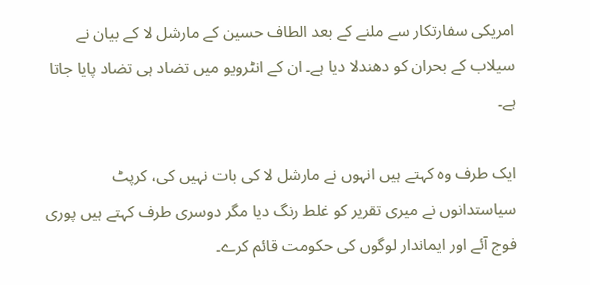امریکی سفارتکار سے ملنے کے بعد الطاف حسین کے مارشل لا کے بیان نے سیلاب کے بحران کو دھندلا دیا ہے۔ ان کے انٹرویو میں تضاد ہی تضاد پایا جاتا ہے۔

ایک طرف وہ کہتے ہیں انہوں نے مارشل لا کی بات نہیں کی، کرپٹ سیاستدانوں نے میری تقریر کو غلط رنگ دیا مگر دوسری طرف کہتے ہیں پوری فوج آئے اور ایماندار لوگوں کی حکومت قائم کرے۔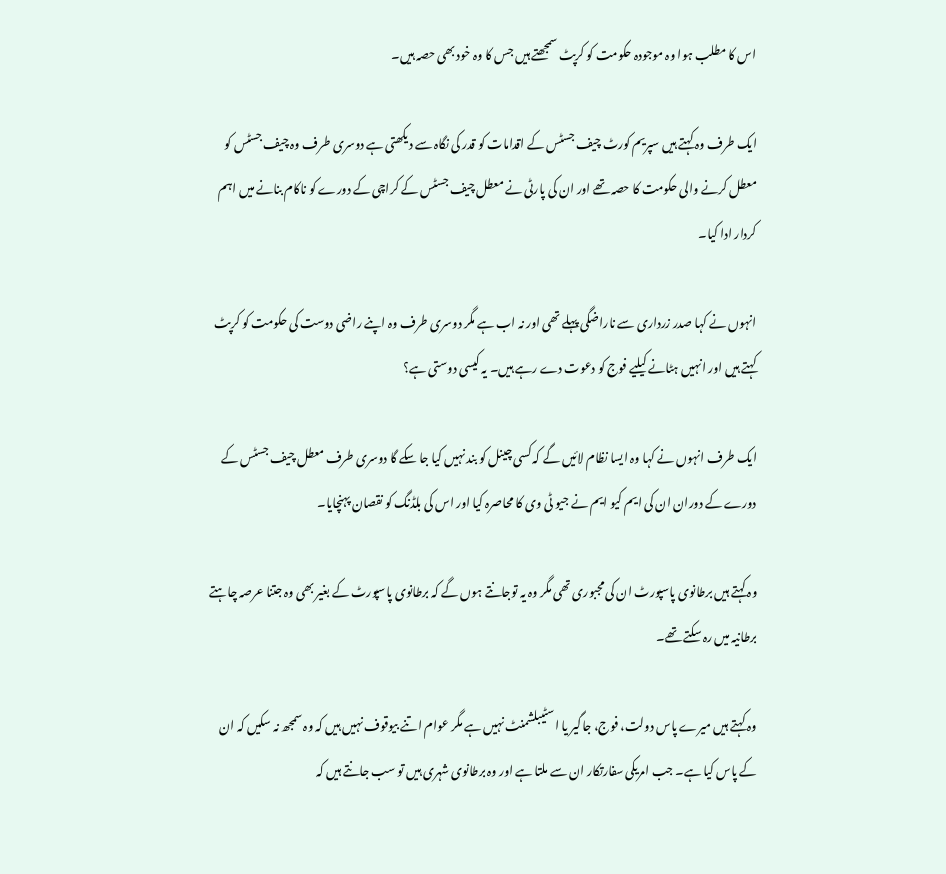اس کا مطلب ہوا وہ موجودہ حکومت کو کرپٹ سمجھتے ہیں جس کا وہ خود بھی حصہ ہیں۔

ایک طرف وہ کہتے ہیں سپریم کورٹ چیف جسٹس کے اقدامات کو قدر کی نگاہ سے دیکھتی ہے دوسری طرف وہ چیف جسٹس کو معطل کرنے والی حکومت کا حصہ تھے اور ان کی پارٹی نے معطل چیف جسٹس کے کراچی کے دورے کو ناکام بنانے میں اہم کردار ادا کیا۔

انہوں نے کہا صدر زرداری سے ناراضگی پہلے تھی اور نہ اب ہے مگر دوسری طرف وہ اپنے راضی دوست کی حکومت کو کرپٹ کہتے ہیں اور انہیں ہٹانے کیلیے فوج کو دعوت دے رہے ہیں۔ یہ کیسی دوستی ہے؟

ایک طرف انہوں نے کہا وہ ایسا نظام لائیں گے کہ کسی چینل کو بند نہیں کیا جا سکے گا دوسری طرف معطل چیف جسٹس کے دورے کے دوران ان کی ایم کیو ایم نے جیو ٹی وی کا محاصرہ کیا اور اس کی بلڈنگ کو نقصان پہنچایا۔

وہ کہتے ہیں برطانوی پاسپورٹ ان کی مجبوری تھی مگر وہ یہ توجانتے ہوں گے کہ برطانوی پاسپورٹ کے بغیر بھی وہ جتنا عرصہ چاہتے برطانیہ میں رہ سکتے تھے۔

وہ کہتے ہیں میرے پاس دولت، فوج، جاگیر یا اسٹیبلشمنٹ نہیں ہے مگر عوام اتنے بیوقوف نہیں ہیں کہ وہ سمجھ نہ سکیں کہ ان کے پاس کیا ہے۔ جب امریکی سفارتکار ان سے ملتا ہے اور وہ برطانوی شہری ہیں تو سب جانتے ہیں کہ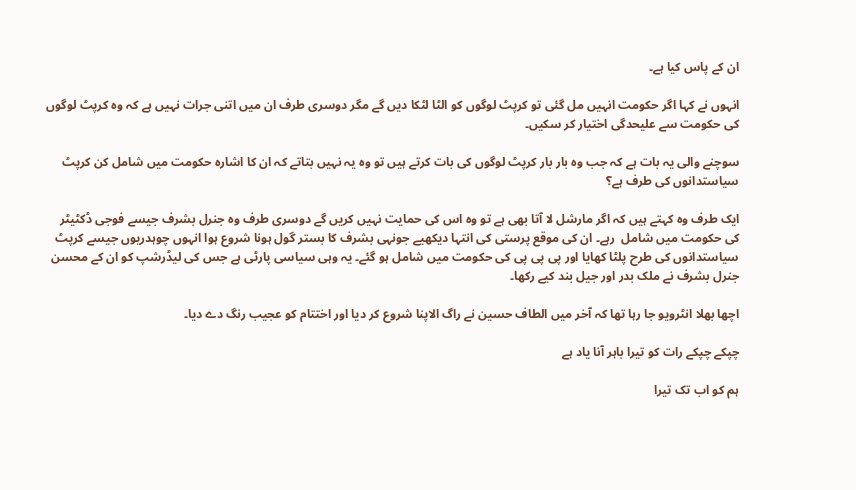ان کے پاس کیا ہے۔

انہوں نے کہا اگر حکومت انہیں مل گئی تو کرپٹ لوگوں کو الٹا لٹکا دیں گے مگر دوسری طرف ان میں اتنی جرات نہیں ہے کہ وہ کرپٹ لوگوں کی حکومت سے علیحدگی اختیار کر سکیں۔

سوچنے والی یہ بات ہے کہ جب وہ بار بار کرپٹ لوگوں کی بات کرتے ہیں تو وہ یہ نہیں بتاتے کہ ان کا اشارہ حکومت میں شامل کن کرپٹ سیاستدانوں کی طرف ہے؟

ایک طرف وہ کہتے ہیں کہ اگر مارشل لا آتا بھی ہے تو وہ اس کی حمایت نہیں کریں گے دوسری طرف وہ جنرل بشرف جیسے فوجی ڈکٹیٹر کی حکومت میں شامل  رہے۔ ان کی موقع پرستی کی انتہا دیکھیے جونہی بشرف کا بستر گول ہونا شروع ہوا انہوں چوہدریوں جیسے کرپٹ سیاستدانوں کی طرح پلٹا کھایا اور پی پی پی کی حکومت میں شامل ہو گئے۔ یہ وہی سیاسی پارٹی ہے جس کی لیڈرشپ کو ان کے محسن جنرل بشرف نے ملک بدر اور جیل بند کیے رکھا۔

اچھا بھلا انٹرویو جا رہا تھا کہ آخر میں الطاف حسین نے راگ الاپنا شروع کر دیا اور اختتام کو عجیب رنگ دے دیا۔

چپکے چپکے رات کو تیرا باہر آنا یاد ہے

ہم کو اب تک تیرا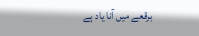برقعے میں آنا یاد ہے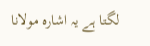لگتا ہے یہ اشارہ مولانا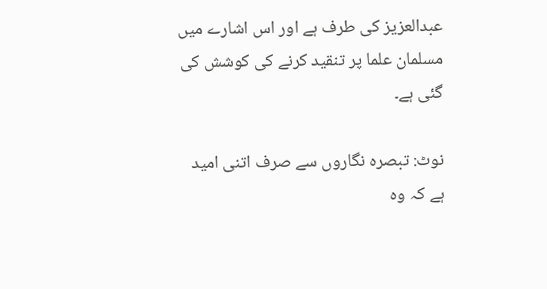عبدالعزیز کی طرف ہے اور اس اشارے میں مسلمان علما پر تنقید کرنے کی کوشش کی گئی ہے۔

نوٹ: تبصرہ نگاروں سے صرف اتنی امید  ہے کہ وہ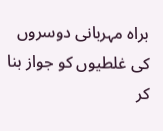براہ مہربانی دوسروں کی غلطیوں کو جواز بنا کر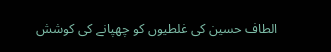الطاف حسین کی غلطیوں کو چھپانے کی کوشش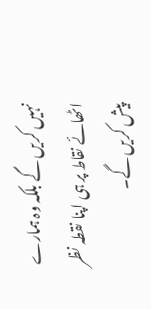نہیں کریں گے بلکہ وہ ہمارے اٹھائے نقاط پر ہی اپنا نقطہ نظر پیش کریں گے۔